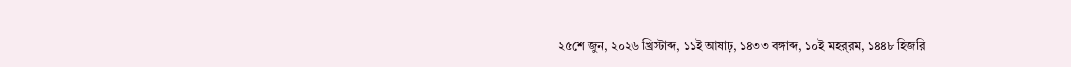২৫শে জুন, ২০২৬ খ্রিস্টাব্দ, ১১ই আষাঢ়, ১৪৩৩ বঙ্গাব্দ, ১০ই মহর্‌রম, ১৪৪৮ হিজরি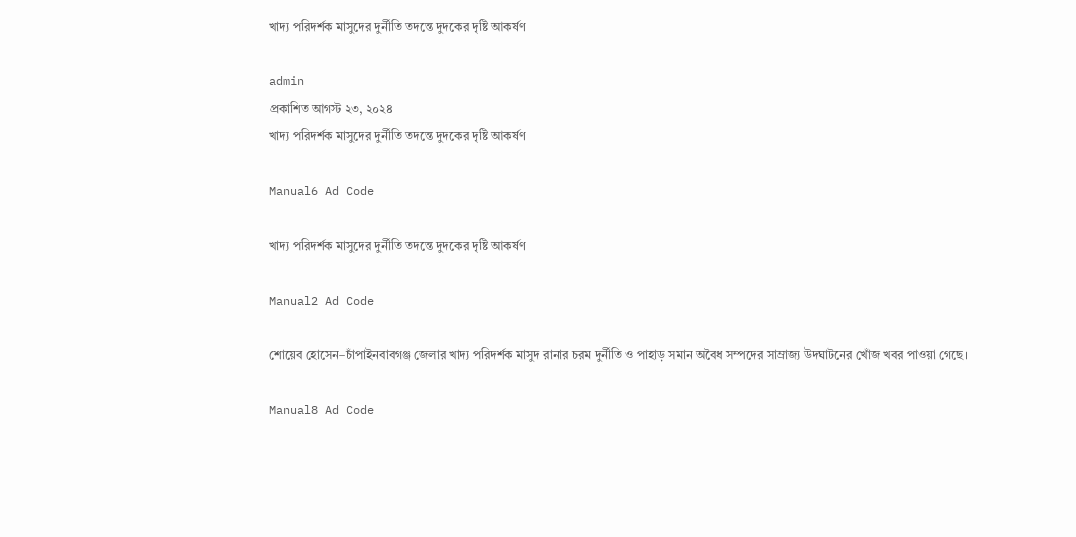খাদ্য পরিদর্শক মাসুদের দুর্নীতি তদন্তে দুদকের দৃষ্টি আকর্ষণ

admin
প্রকাশিত আগস্ট ২৩, ২০২৪
খাদ্য পরিদর্শক মাসুদের দুর্নীতি তদন্তে দুদকের দৃষ্টি আকর্ষণ

Manual6 Ad Code

খাদ্য পরিদর্শক মাসুদের দুর্নীতি তদন্তে দুদকের দৃষ্টি আকর্ষণ

Manual2 Ad Code

শোয়েব হোসেন–চাঁপাইনবাবগঞ্জ জেলার খাদ্য পরিদর্শক মাসুদ রানার চরম দুর্নীতি ও পাহাড় সমান অবৈধ সম্পদের সাম্রাজ্য উদঘাটনের খোঁজ খবর পাওয়া গেছে।

Manual8 Ad Code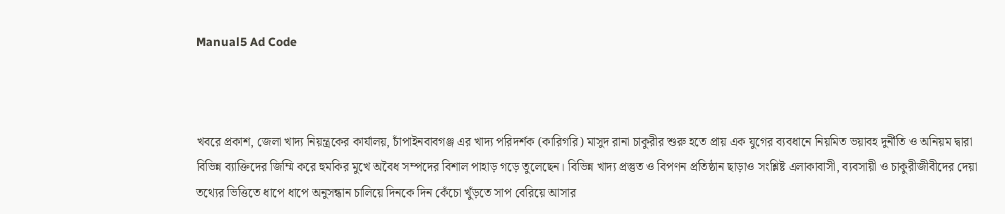Manual5 Ad Code



খবরে প্রকাশ, জেলা খাদ্য নিয়ন্ত্রকের কার্যালয়, চাঁপাইনবাবগঞ্জ এর খাদ্য পরিদর্শক (কারিগরি) মাসুদ রানা চাকুরীর শুরু হতে প্রায় এক যুগের ব্যবধানে নিয়মিত ভয়াবহ দুর্নীতি ও অনিয়ম দ্বারা বিভিন্ন ব্যাক্তিদের জিম্মি করে হুমকির মুখে অবৈধ সম্পদের বিশাল পাহাড় গড়ে তুলেছেন। বিভিন্ন খাদ্য প্রস্তুত ও বিপণন প্রতিষ্ঠান ছাড়াও সংশ্লিষ্ট এলাকাবাসী, ব্যবসায়ী ও চাকুরীজীবীদের দেয়া তথ্যের ভিত্তিতে ধাপে ধাপে অনুসন্ধান চালিয়ে দিনকে দিন কেঁচো খুঁড়তে সাপ বেরিয়ে আসার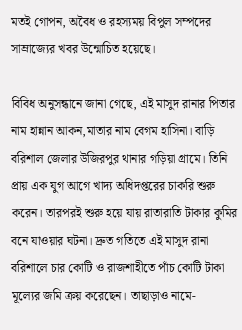মতই গোপন, অবৈধ ও রহস্যময় বিপুল সম্পদের সাম্রাজ্যের খবর উন্মোচিত হয়েছে।

বিবিধ অনুসন্ধানে জানা গেছে, এই মাসুদ রানার পিতার নাম হান্নান আকন,মাতার নাম বেগম হাসিনা। বাড়ি বরিশাল জেলার উজিরপুর থানার গড়িয়া গ্রামে। তিনি প্রায় এক যুগ আগে খাদ্য অধিদপ্তরের চাকরি শুরু করেন। তারপরই শুরু হয়ে যায় রাতারাতি টাকার কুমির বনে যাওয়ার ঘটনা। দ্রুত গতিতে এই মাসুদ রানা বরিশালে চার কোটি ও রাজশাহীতে পাঁচ কোটি টাকা মূল্যের জমি ক্রয় করেছেন। তাছাড়াও নামে-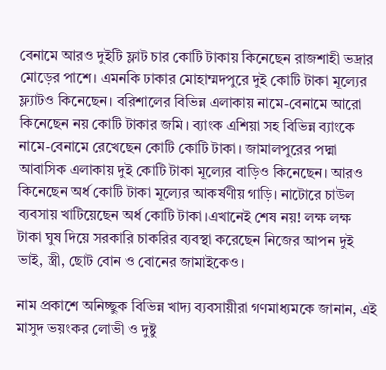বেনামে আরও দুইটি ফ্লাট চার কোটি টাকায় কিনেছেন রাজশাহী ভদ্রার মোড়ের পাশে। এমনকি ঢাকার মোহাম্মদপুরে দুই কোটি টাকা মূল্যের ফ্ল্যাটও কিনেছেন। বরিশালের বিভিন্ন এলাকায় নামে-বেনামে আরো কিনেছেন নয় কোটি টাকার জমি। ব্যাংক এশিয়া সহ বিভিন্ন ব্যাংকে নামে-বেনামে রেখেছেন কোটি কোটি টাকা। জামালপুরের পদ্মা আবাসিক এলাকায় দুই কোটি টাকা মূল্যের বাড়িও কিনেছেন। আরও কিনেছেন অর্ধ কোটি টাকা মূল্যের আকর্ষণীয় গাড়ি। নাটোরে চাউল ব্যবসায় খাটিয়েছেন অর্ধ কোটি টাকা।এখানেই শেষ নয়! লক্ষ লক্ষ টাকা ঘুষ দিয়ে সরকারি চাকরির ব্যবস্থা করেছেন নিজের আপন দুই ভাই, স্ত্রী, ছোট বোন ও বোনের জামাইকেও।

নাম প্রকাশে অনিচ্ছুক বিভিন্ন খাদ্য ব্যবসায়ীরা গণমাধ্যমকে জানান, এই মাসুদ ভয়ংকর লোভী ও দুষ্টু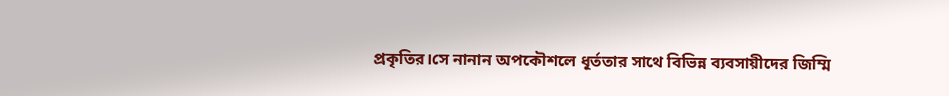প্রকৃতির।সে নানান অপকৌশলে ধূর্ততার সাথে বিভিন্ন ব্যবসায়ীদের জিম্মি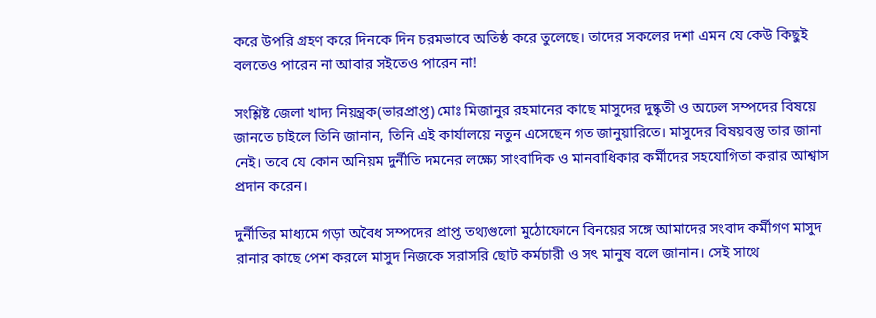করে উপরি গ্রহণ করে দিনকে দিন চরমভাবে অতিষ্ঠ করে তুলেছে। তাদের সকলের দশা এমন যে কেউ কিছুই বলতেও পারেন না আবার সইতেও পারেন না!

সংশ্লিষ্ট জেলা খাদ্য নিয়ন্ত্রক(ভারপ্রাপ্ত) মোঃ মিজানুর রহমানের কাছে মাসুদের দুষ্কৃতী ও অঢেল সম্পদের বিষয়ে জানতে চাইলে তিনি জানান, তিনি এই কার্যালয়ে নতুন এসেছেন গত জানুয়ারিতে। মাসুদের বিষয়বস্তু তার জানা নেই। তবে যে কোন অনিয়ম দুর্নীতি দমনের লক্ষ্যে সাংবাদিক ও মানবাধিকার কর্মীদের সহযোগিতা করার আশ্বাস প্রদান করেন।

দুর্নীতির মাধ্যমে গড়া অবৈধ সম্পদের প্রাপ্ত তথ্যগুলো মুঠোফোনে বিনয়ের সঙ্গে আমাদের সংবাদ কর্মীগণ মাসুদ রানার কাছে পেশ করলে মাসুদ নিজকে সরাসরি ছোট কর্মচারী ও সৎ মানুষ বলে জানান। সেই সাথে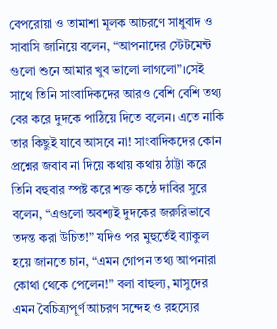বেপরোয়া ও তামাশা মূলক আচরণে সাধুবাদ ও সাবাসি জানিয়ে বলেন, “আপনাদের স্টেটমেন্ট গুলো শুনে আমার খুব ভালো লাগলো”।সেই সাথে তিনি সাংবাদিকদের আরও বেশি বেশি তথ্য বের করে দুদকে পাঠিয়ে দিতে বলেন। এতে নাকি তার কিছুই যাবে আসবে না! সাংবাদিকদের কোন প্রশ্নের জবাব না দিয়ে কথায় কথায় ঠাট্টা করে তিনি বহুবার স্পষ্ট করে শক্ত কন্ঠে দাবির সুরে বলেন, “এগুলো অবশ্যই দুদকের জরুরিভাবে তদন্ত করা উচিত!” যদিও পর মুহুর্তেই ব্যাকুল হয়ে জানতে চান, “এমন গোপন তথ্য আপনারা কোথা থেকে পেলেন!” বলা বাহুল্য, মাসুদের এমন বৈচিত্র্যপূর্ণ আচরণ সন্দেহ ও রহস্যের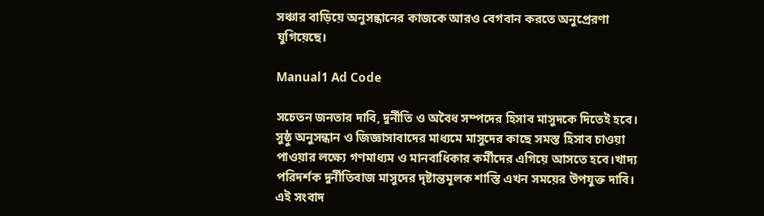সঞ্চার বাড়িয়ে অনুসন্ধানের কাজকে আরও বেগবান করতে অনুপ্রেরণা যুগিয়েছে।

Manual1 Ad Code

সচেতন জনতার দাবি, দুর্নীতি ও অবৈধ সম্পদের হিসাব মাসুদকে দিতেই হবে। সুষ্ঠু অনুসন্ধান ও জিজ্ঞাসাবাদের মাধ্যমে মাসুদের কাছে সমস্ত হিসাব চাওয়া পাওয়ার লক্ষ্যে গণমাধ্যম ও মানবাধিকার কর্মীদের এগিয়ে আসতে হবে।খাদ্য পরিদর্শক দুর্নীতিবাজ মাসুদের দৃষ্টান্তমূলক শাস্তি এখন সময়ের উপযুক্ত দাবি। এই সংবাদ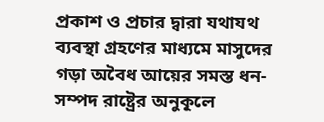প্রকাশ ও প্রচার দ্বারা যথাযথ ব্যবস্থা গ্রহণের মাধ্যমে মাসুদের গড়া অবৈধ আয়ের সমস্ত ধন-সম্পদ রাষ্ট্রের অনুকূলে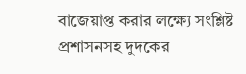বাজেয়াপ্ত করার লক্ষ্যে সংশ্লিষ্ট প্রশাসনসহ দুদকের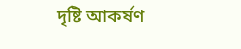দৃষ্টি আকর্ষণ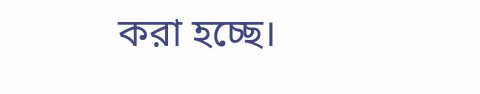করা হচ্ছে।